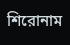শিরোনাম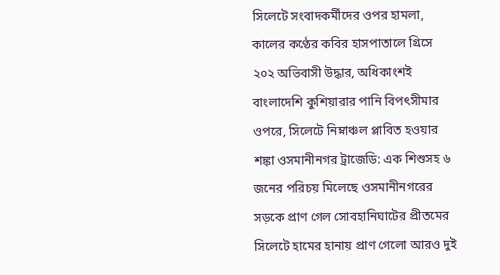সিলেটে সংবাদকর্মীদের ওপর হামলা, কালের কণ্ঠের কবির হাসপাতালে গ্রিসে ২০২ অভিবাসী উদ্ধার, অধিকাংশই বাংলাদেশি কুশিয়ারার পানি বিপৎসীমার ওপরে, সিলেটে নিম্নাঞ্চল প্লাবিত হওয়ার শঙ্কা ওসমানীনগর ট্রাজেডি: এক শিশুসহ ৬ জনের পরিচয় মিলেছে ওসমানীনগরের সড়কে প্রাণ গেল সোবহানিঘাটের প্রীতমের সিলেটে হামের হানায় প্রাণ গেলো আরও দুই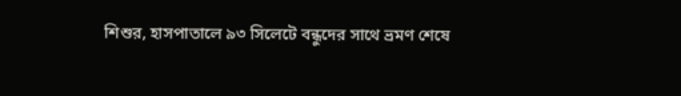শিশুর, হাসপাতালে ৯৩ সিলেটে বন্ধুদের সাথে ভ্রমণ শেষে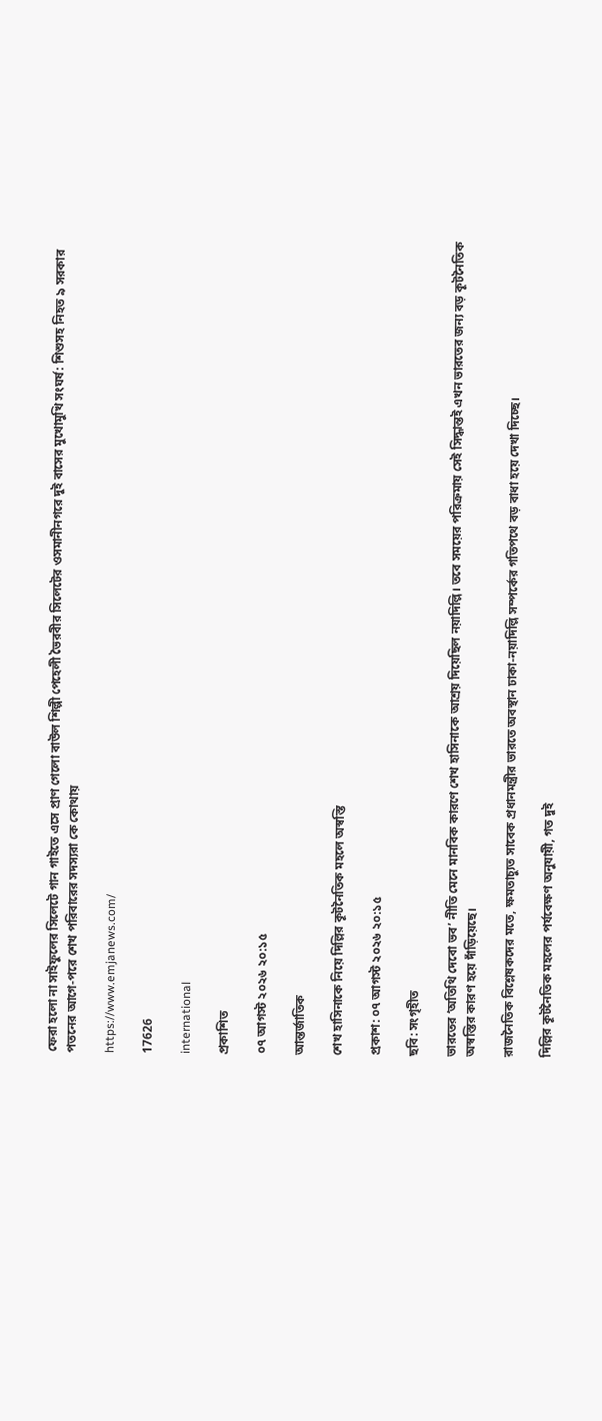ফেরা হলো না সাইফুলের সিলেটে গান গাইতে এসে প্রাণ গেলো বাউল শিল্পী পেহেলী ভৈরবীর সিলেটের ওসমানীনগরে দুই বাসের মুখোমুখি সংঘর্ষ: শিশুসহ নিহত ৯ সরকার পতনের আগে-পরে শেখ পরিবারের সদস্যরা কে কোথায়

https://www.emjanews.com/

17626

international

প্রকাশিত

০৭ আগস্ট ২০২৬ ২০:১৫

আন্তর্জাতিক

শেখ হাসিনাকে নিয়ে দিল্লির কূটনৈতিক মহলে অস্বস্তি

প্রকাশ: ০৭ আগস্ট ২০২৬ ২০:১৫

ছবি: সংগৃহীত

ভারতের ‘অতিথি দেবো ভব’ নীতি মেনে মানবিক কারণে শেখ হাসিনাকে আশ্রয় দিয়েছিল নয়াদিল্লি। তবে সময়ের পরিক্রমায় সেই সিদ্ধান্তই এখন ভারতের জন্য বড় কূটনৈতিক অস্বস্তির কারণ হয়ে দাঁড়িয়েছে।

রাজনৈতিক বিশ্লেষকদের মতে, ক্ষমতাচ্যুত সাবেক প্রধানমন্ত্রীর ভারতে অবস্থান ঢাকা-নয়াদিল্লি সম্পর্কের গতিপথে বড় বাধা হয়ে দেখা দিচ্ছে।

দিল্লির কূটনৈতিক মহলের পর্যবেক্ষণ অনুযায়ী, গত দুই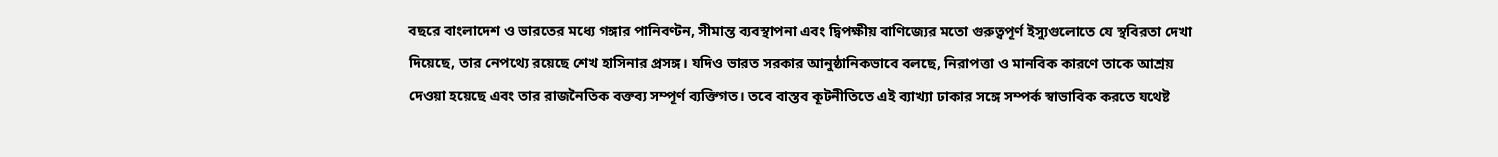বছরে বাংলাদেশ ও ভারতের মধ্যে গঙ্গার পানিবণ্টন, সীমান্ত ব্যবস্থাপনা এবং দ্বিপক্ষীয় বাণিজ্যের মতো গুরুত্বপূর্ণ ইস্যুগুলোতে যে স্থবিরতা দেখা দিয়েছে, তার নেপথ্যে রয়েছে শেখ হাসিনার প্রসঙ্গ। যদিও ভারত সরকার আনুষ্ঠানিকভাবে বলছে, নিরাপত্তা ও মানবিক কারণে তাকে আশ্রয় দেওয়া হয়েছে এবং তার রাজনৈতিক বক্তব্য সম্পূর্ণ ব্যক্তিগত। তবে বাস্তব কূটনীতিতে এই ব্যাখ্যা ঢাকার সঙ্গে সম্পর্ক স্বাভাবিক করতে যথেষ্ট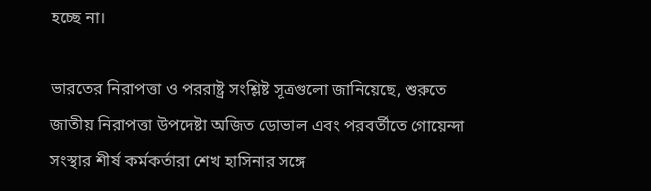হচ্ছে না।

ভারতের নিরাপত্তা ও পররাষ্ট্র সংশ্লিষ্ট সূত্রগুলো জানিয়েছে, শুরুতে জাতীয় নিরাপত্তা উপদেষ্টা অজিত ডোভাল এবং পরবর্তীতে গোয়েন্দা সংস্থার শীর্ষ কর্মকর্তারা শেখ হাসিনার সঙ্গে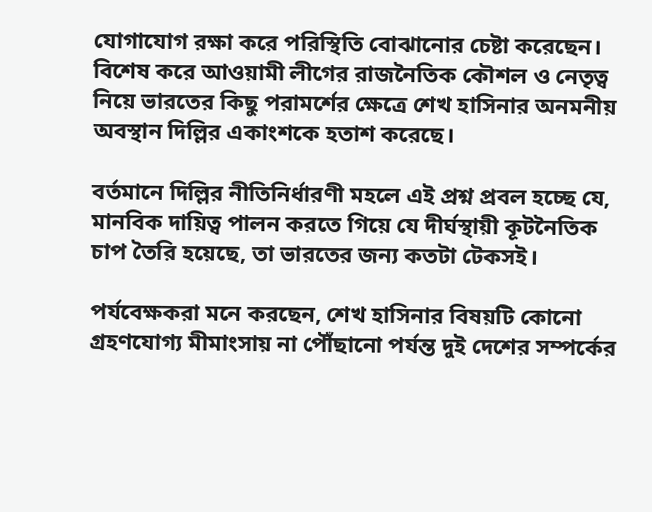যোগাযোগ রক্ষা করে পরিস্থিতি বোঝানোর চেষ্টা করেছেন। বিশেষ করে আওয়ামী লীগের রাজনৈতিক কৌশল ও নেতৃত্ব নিয়ে ভারতের কিছু পরামর্শের ক্ষেত্রে শেখ হাসিনার অনমনীয় অবস্থান দিল্লির একাংশকে হতাশ করেছে।

বর্তমানে দিল্লির নীতিনির্ধারণী মহলে এই প্রশ্ন প্রবল হচ্ছে যে, মানবিক দায়িত্ব পালন করতে গিয়ে যে দীর্ঘস্থায়ী কূটনৈতিক চাপ তৈরি হয়েছে, তা ভারতের জন্য কতটা টেকসই।

পর্যবেক্ষকরা মনে করছেন, শেখ হাসিনার বিষয়টি কোনো গ্রহণযোগ্য মীমাংসায় না পৌঁছানো পর্যন্ত দুই দেশের সম্পর্কের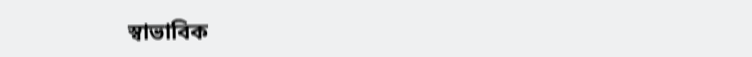স্বাভাবিক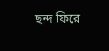ছন্দ ফিরে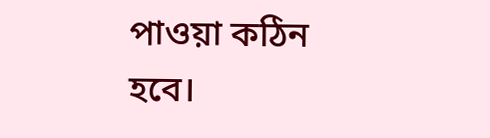পাওয়া কঠিন হবে।